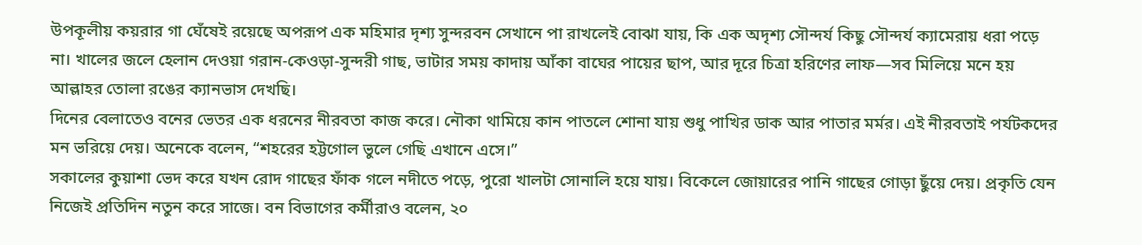উপকূলীয় কয়রার গা ঘেঁষেই রয়েছে অপরূপ এক মহিমার দৃশ্য সুন্দরবন সেখানে পা রাখলেই বোঝা যায়, কি এক অদৃশ্য সৌন্দর্য কিছু সৌন্দর্য ক্যামেরায় ধরা পড়ে না। খালের জলে হেলান দেওয়া গরান-কেওড়া-সুন্দরী গাছ, ভাটার সময় কাদায় আঁকা বাঘের পায়ের ছাপ, আর দূরে চিত্রা হরিণের লাফ—সব মিলিয়ে মনে হয় আল্লাহর তোলা রঙের ক্যানভাস দেখছি।
দিনের বেলাতেও বনের ভেতর এক ধরনের নীরবতা কাজ করে। নৌকা থামিয়ে কান পাতলে শোনা যায় শুধু পাখির ডাক আর পাতার মর্মর। এই নীরবতাই পর্যটকদের মন ভরিয়ে দেয়। অনেকে বলেন, “শহরের হট্টগোল ভুলে গেছি এখানে এসে।”
সকালের কুয়াশা ভেদ করে যখন রোদ গাছের ফাঁক গলে নদীতে পড়ে, পুরো খালটা সোনালি হয়ে যায়। বিকেলে জোয়ারের পানি গাছের গোড়া ছুঁয়ে দেয়। প্রকৃতি যেন নিজেই প্রতিদিন নতুন করে সাজে। বন বিভাগের কর্মীরাও বলেন, ২০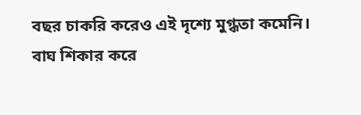বছর চাকরি করেও এই দৃশ্যে মুগ্ধতা কমেনি।
বাঘ শিকার করে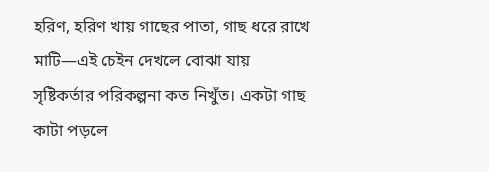হরিণ, হরিণ খায় গাছের পাতা, গাছ ধরে রাখে মাটি—এই চেইন দেখলে বোঝা যায় সৃষ্টিকর্তার পরিকল্পনা কত নিখুঁত। একটা গাছ কাটা পড়লে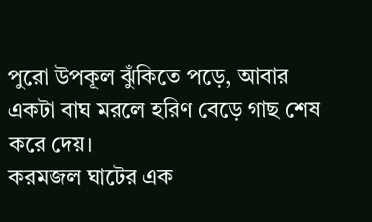পুরো উপকূল ঝুঁকিতে পড়ে, আবার একটা বাঘ মরলে হরিণ বেড়ে গাছ শেষ করে দেয়।
করমজল ঘাটের এক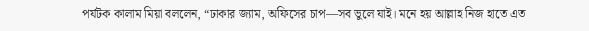পর্যটক কালাম মিয়া বললেন, “ঢাকার জ্যাম, অফিসের চাপ—সব ভুলে যাই। মনে হয় আল্লাহ নিজ হাতে এত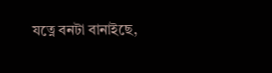যত্নে বনটা বানাইছে,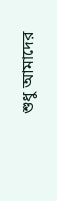শুধু আমাদের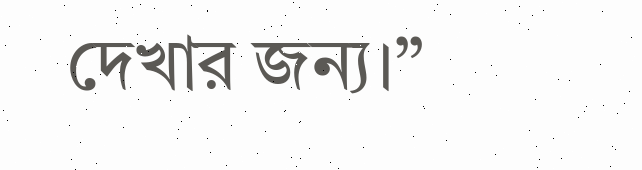দেখার জন্য।”